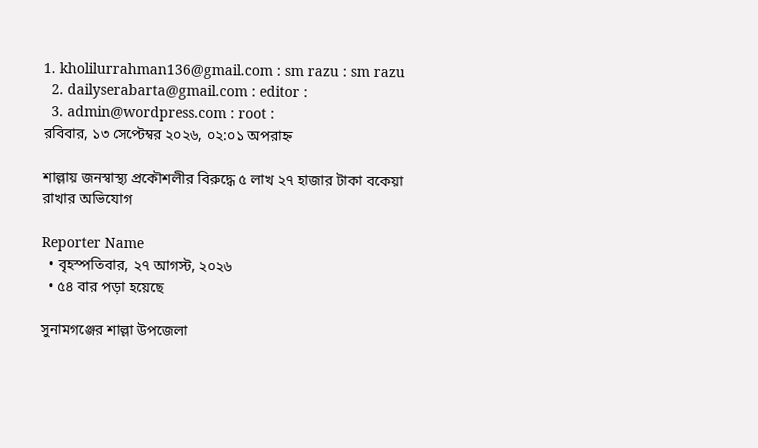1. kholilurrahman136@gmail.com : sm razu : sm razu
  2. dailyserabarta@gmail.com : editor :
  3. admin@wordpress.com : root :
রবিবার, ১৩ সেপ্টেম্বর ২০২৬, ০২:০১ অপরাহ্ন

শাল্লায় জনস্বাস্থ্য প্রকৌশলীর বিরুদ্ধে ৫ লাখ ২৭ হাজার টাকা বকেয়া রাখার অভিযোগ

Reporter Name
  • বৃহস্পতিবার, ২৭ আগস্ট, ২০২৬
  • ৫৪ বার পড়া হয়েছে

সুনামগঞ্জের শাল্লা উপজেলা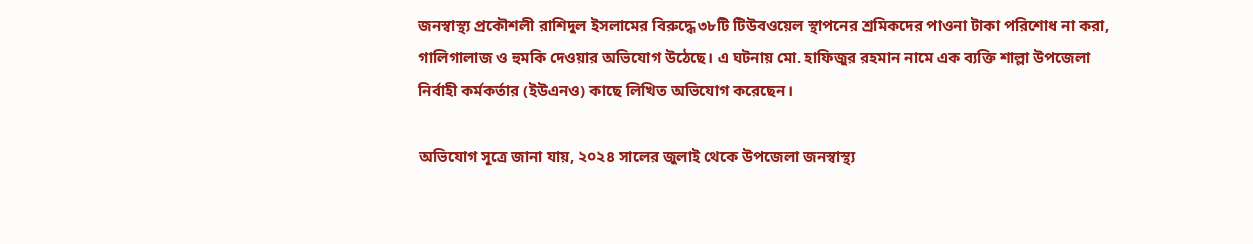জনস্বাস্থ্য প্রকৌশলী রাশিদুল ইসলামের বিরুদ্ধে ৩৮টি টিউবওয়েল স্থাপনের শ্রমিকদের পাওনা টাকা পরিশোধ না করা, গালিগালাজ ও হুমকি দেওয়ার অভিযোগ উঠেছে। এ ঘটনায় মো. হাফিজুর রহমান নামে এক ব্যক্তি শাল্লা উপজেলা নির্বাহী কর্মকর্তার (ইউএনও) কাছে লিখিত অভিযোগ করেছেন।

অভিযোগ সূত্রে জানা যায়, ২০২৪ সালের জুলাই থেকে উপজেলা জনস্বাস্থ্য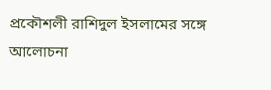প্রকৌশলী রাশিদুল ইসলামের সঙ্গে আলোচনা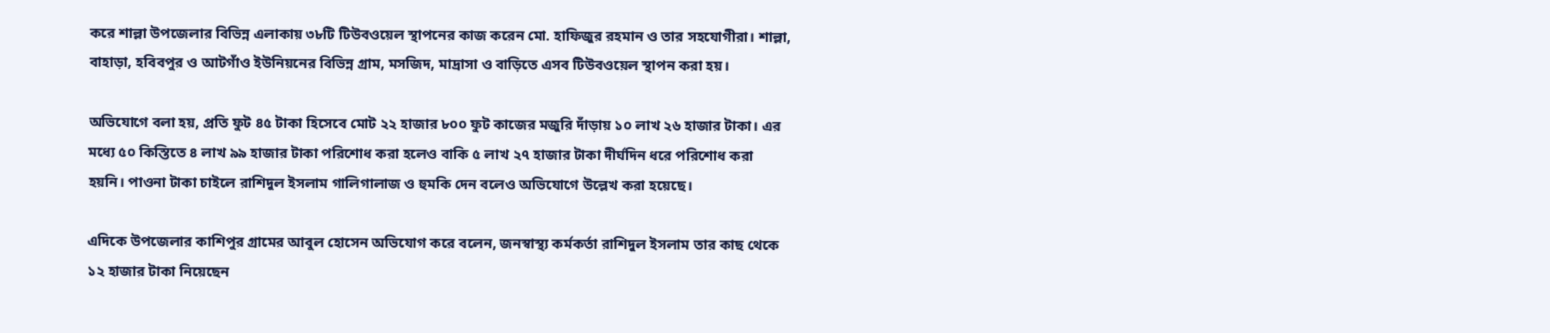করে শাল্লা উপজেলার বিভিন্ন এলাকায় ৩৮টি টিউবওয়েল স্থাপনের কাজ করেন মো. হাফিজুর রহমান ও তার সহযোগীরা। শাল্লা, বাহাড়া, হবিবপুর ও আটগাঁও ইউনিয়নের বিভিন্ন গ্রাম, মসজিদ, মাদ্রাসা ও বাড়িতে এসব টিউবওয়েল স্থাপন করা হয়।

অভিযোগে বলা হয়, প্রতি ফুট ৪৫ টাকা হিসেবে মোট ২২ হাজার ৮০০ ফুট কাজের মজুরি দাঁড়ায় ১০ লাখ ২৬ হাজার টাকা। এর মধ্যে ৫০ কিস্তিতে ৪ লাখ ৯৯ হাজার টাকা পরিশোধ করা হলেও বাকি ৫ লাখ ২৭ হাজার টাকা দীর্ঘদিন ধরে পরিশোধ করা হয়নি। পাওনা টাকা চাইলে রাশিদুল ইসলাম গালিগালাজ ও হুমকি দেন বলেও অভিযোগে উল্লেখ করা হয়েছে।

এদিকে উপজেলার কাশিপুর গ্রামের আবুল হোসেন অভিযোগ করে বলেন, জনস্বাস্থ্য কর্মকর্তা রাশিদুল ইসলাম তার কাছ থেকে ১২ হাজার টাকা নিয়েছেন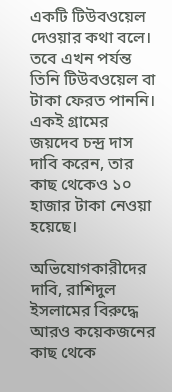একটি টিউবওয়েল দেওয়ার কথা বলে। তবে এখন পর্যন্ত তিনি টিউবওয়েল বা টাকা ফেরত পাননি। একই গ্রামের জয়দেব চন্দ্র দাস দাবি করেন, তার কাছ থেকেও ১০ হাজার টাকা নেওয়া হয়েছে।

অভিযোগকারীদের দাবি, রাশিদুল ইসলামের বিরুদ্ধে আরও কয়েকজনের কাছ থেকে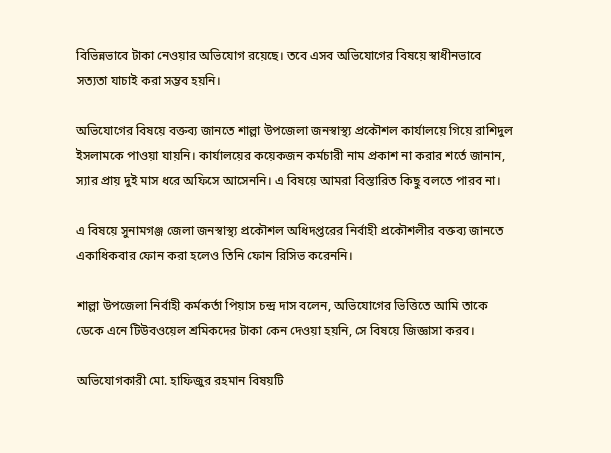বিভিন্নভাবে টাকা নেওয়ার অভিযোগ রয়েছে। তবে এসব অভিযোগের বিষয়ে স্বাধীনভাবে সত্যতা যাচাই করা সম্ভব হয়নি।

অভিযোগের বিষয়ে বক্তব্য জানতে শাল্লা উপজেলা জনস্বাস্থ্য প্রকৌশল কার্যালয়ে গিয়ে রাশিদুল ইসলামকে পাওয়া যায়নি। কার্যালয়ের কয়েকজন কর্মচারী নাম প্রকাশ না করার শর্তে জানান, স্যার প্রায় দুই মাস ধরে অফিসে আসেননি। এ বিষয়ে আমরা বিস্তারিত কিছু বলতে পারব না।

এ বিষয়ে সুনামগঞ্জ জেলা জনস্বাস্থ্য প্রকৌশল অধিদপ্তরের নির্বাহী প্রকৌশলীর বক্তব্য জানতে একাধিকবার ফোন করা হলেও তিনি ফোন রিসিভ করেননি।

শাল্লা উপজেলা নির্বাহী কর্মকর্তা পিয়াস চন্দ্র দাস বলেন, অভিযোগের ভিত্তিতে আমি তাকে ডেকে এনে টিউবওয়েল শ্রমিকদের টাকা কেন দেওয়া হয়নি, সে বিষয়ে জিজ্ঞাসা করব।

অভিযোগকারী মো. হাফিজুর রহমান বিষয়টি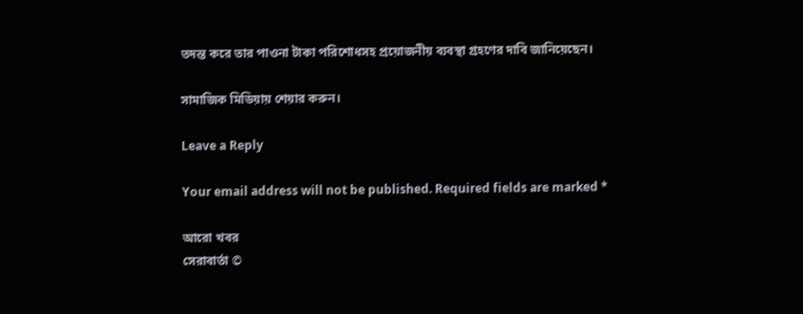তদন্ত করে তার পাওনা টাকা পরিশোধসহ প্রয়োজনীয় ব্যবস্থা গ্রহণের দাবি জানিয়েছেন।

সামাজিক মিডিয়ায় শেয়ার করুন।

Leave a Reply

Your email address will not be published. Required fields are marked *

আরো খবর
সেরাবার্তা ©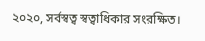২০২০, সর্বস্বত্ব স্বত্বাধিকার সংরক্ষিত।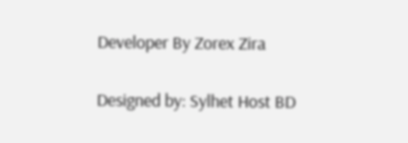Developer By Zorex Zira

Designed by: Sylhet Host BD